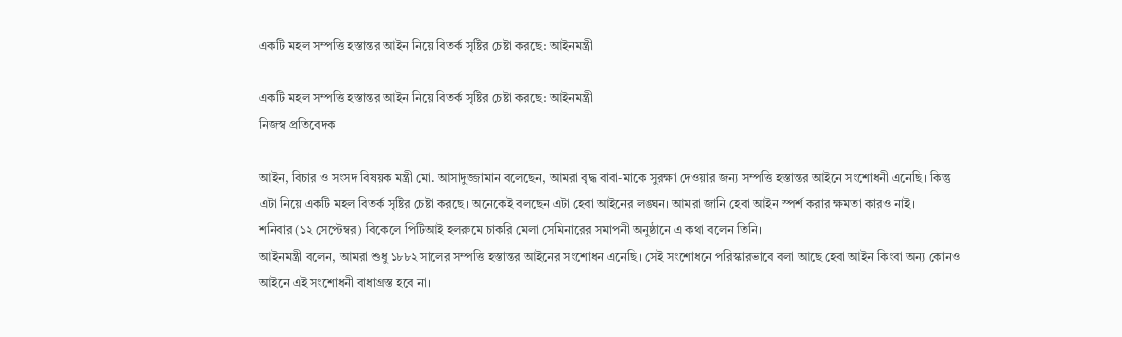একটি মহল সম্পত্তি হস্তান্তর আইন নিয়ে বিতর্ক সৃষ্টির চেষ্টা করছে: আইনমন্ত্রী

একটি মহল সম্পত্তি হস্তান্তর আইন নিয়ে বিতর্ক সৃষ্টির চেষ্টা করছে: আইনমন্ত্রী
নিজস্ব প্রতিবেদক

আইন, বিচার ও সংসদ বিষয়ক মন্ত্রী মো. আসাদুজ্জামান বলেছেন, আমরা বৃদ্ধ বাবা-মাকে সুরক্ষা দেওয়ার জন্য সম্পত্তি হস্তান্তর আইনে সংশোধনী এনেছি। কিন্তু এটা নিয়ে একটি মহল বিতর্ক সৃষ্টির চেষ্টা করছে। অনেকেই বলছেন এটা হেবা আইনের লঙ্ঘন। আমরা জানি হেবা আইন স্পর্শ করার ক্ষমতা কারও নাই।
শনিবার (১২ সেপ্টেম্বর) বিকেলে পিটিআই হলরুমে চাকরি মেলা সেমিনারের সমাপনী অনুষ্ঠানে এ কথা বলেন তিনি।
আইনমন্ত্রী বলেন, আমরা শুধু ১৮৮২ সালের সম্পত্তি হস্তান্তর আইনের সংশোধন এনেছি। সেই সংশোধনে পরিস্কারভাবে বলা আছে হেবা আইন কিংবা অন্য কোনও আইনে এই সংশোধনী বাধাগ্রস্ত হবে না।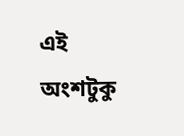এই অংশটুকু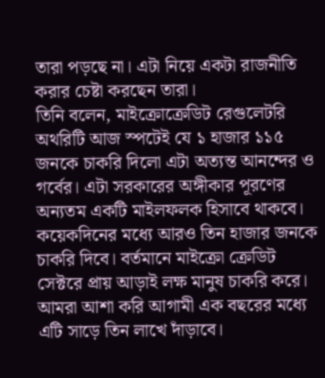তারা পড়ছে না। এটা নিয়ে একটা রাজনীতি করার চেষ্টা করছেন তারা।
তিনি বলেন, মাইক্রোক্রেডিট রেগুলেটরি অথরিটি আজ স্পটেই যে ১ হাজার ১১৫ জনকে চাকরি দিলো এটা অত্যন্ত আনন্দের ও গর্বের। এটা সরকারের অঙ্গীকার পূরণের অন্যতম একটি মাইলফলক হিসাবে থাকবে। কয়েকদিনের মধ্যে আরও তিন হাজার জনকে চাকরি দিবে। বর্তমানে মাইক্রো ক্রেডিট সেক্টরে প্রায় আড়াই লক্ষ মানুষ চাকরি করে। আমরা আশা করি আগামী এক বছরের মধ্যে এটি সাড়ে তিন লাখে দাঁড়াবে।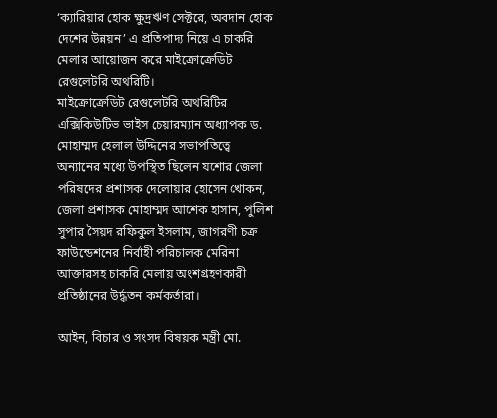‘ক্যারিয়ার হোক ক্ষুদ্রঋণ সেক্টরে, অবদান হোক দেশের উন্নয়ন’ এ প্রতিপাদ্য নিয়ে এ চাকরি মেলার আয়োজন করে মাইক্রোক্রেডিট রেগুলেটরি অথরিটি।
মাইক্রোক্রেডিট রেগুলেটরি অথরিটির এক্সিকিউটিভ ভাইস চেয়ারম্যান অধ্যাপক ড. মোহাম্মদ হেলাল উদ্দিনের সভাপতিত্বে অন্যানের মধ্যে উপস্থিত ছিলেন যশোর জেলা পরিষদের প্রশাসক দেলোয়ার হোসেন খোকন, জেলা প্রশাসক মোহাম্মদ আশেক হাসান, পুলিশ সুপার সৈয়দ রফিকুল ইসলাম, জাগরণী চক্র ফাউন্ডেশনের নির্বাহী পরিচালক মেরিনা আক্তারসহ চাকরি মেলায় অংশগ্রহণকারী প্রতিষ্ঠানের উর্দ্ধতন কর্মকর্তারা।

আইন, বিচার ও সংসদ বিষয়ক মন্ত্রী মো.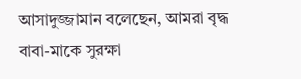আসাদুজ্জামান বলেছেন, আমরা বৃদ্ধ বাবা-মাকে সুরক্ষা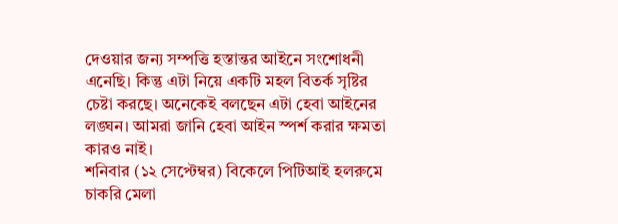দেওয়ার জন্য সম্পত্তি হস্তান্তর আইনে সংশোধনী এনেছি। কিন্তু এটা নিয়ে একটি মহল বিতর্ক সৃষ্টির চেষ্টা করছে। অনেকেই বলছেন এটা হেবা আইনের লঙ্ঘন। আমরা জানি হেবা আইন স্পর্শ করার ক্ষমতা কারও নাই।
শনিবার (১২ সেপ্টেম্বর) বিকেলে পিটিআই হলরুমে চাকরি মেলা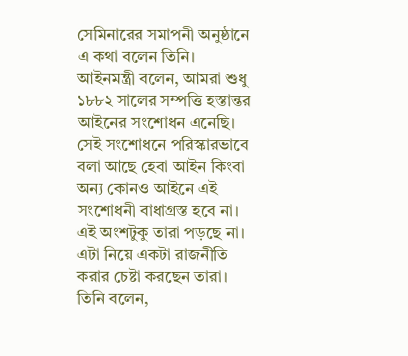সেমিনারের সমাপনী অনুষ্ঠানে এ কথা বলেন তিনি।
আইনমন্ত্রী বলেন, আমরা শুধু ১৮৮২ সালের সম্পত্তি হস্তান্তর আইনের সংশোধন এনেছি। সেই সংশোধনে পরিস্কারভাবে বলা আছে হেবা আইন কিংবা অন্য কোনও আইনে এই সংশোধনী বাধাগ্রস্ত হবে না। এই অংশটুকু তারা পড়ছে না। এটা নিয়ে একটা রাজনীতি করার চেষ্টা করছেন তারা।
তিনি বলেন,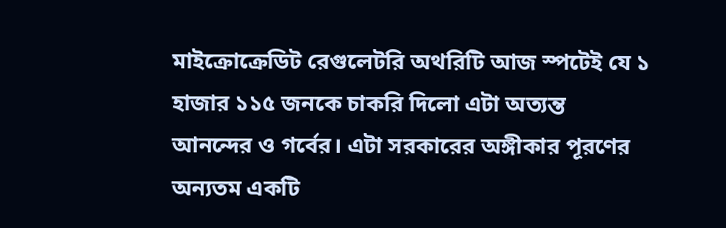মাইক্রোক্রেডিট রেগুলেটরি অথরিটি আজ স্পটেই যে ১ হাজার ১১৫ জনকে চাকরি দিলো এটা অত্যন্ত আনন্দের ও গর্বের। এটা সরকারের অঙ্গীকার পূরণের অন্যতম একটি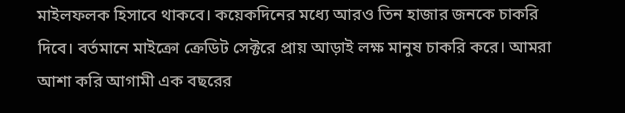মাইলফলক হিসাবে থাকবে। কয়েকদিনের মধ্যে আরও তিন হাজার জনকে চাকরি দিবে। বর্তমানে মাইক্রো ক্রেডিট সেক্টরে প্রায় আড়াই লক্ষ মানুষ চাকরি করে। আমরা আশা করি আগামী এক বছরের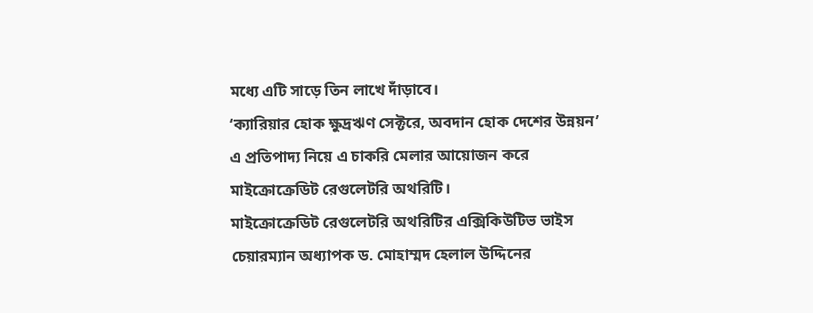মধ্যে এটি সাড়ে তিন লাখে দাঁড়াবে।
‘ক্যারিয়ার হোক ক্ষুদ্রঋণ সেক্টরে, অবদান হোক দেশের উন্নয়ন’ এ প্রতিপাদ্য নিয়ে এ চাকরি মেলার আয়োজন করে মাইক্রোক্রেডিট রেগুলেটরি অথরিটি।
মাইক্রোক্রেডিট রেগুলেটরি অথরিটির এক্সিকিউটিভ ভাইস চেয়ারম্যান অধ্যাপক ড. মোহাম্মদ হেলাল উদ্দিনের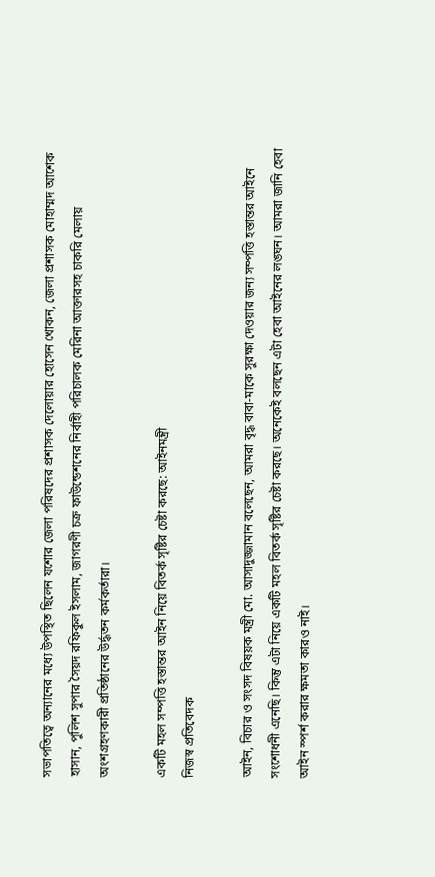সভাপতিত্বে অন্যানের মধ্যে উপস্থিত ছিলেন যশোর জেলা পরিষদের প্রশাসক দেলোয়ার হোসেন খোকন, জেলা প্রশাসক মোহাম্মদ আশেক হাসান, পুলিশ সুপার সৈয়দ রফিকুল ইসলাম, জাগরণী চক্র ফাউন্ডেশনের নির্বাহী পরিচালক মেরিনা আক্তারসহ চাকরি মেলায় অংশগ্রহণকারী প্রতিষ্ঠানের উর্দ্ধতন কর্মকর্তারা।

একটি মহল সম্পত্তি হস্তান্তর আইন নিয়ে বিতর্ক সৃষ্টির চেষ্টা করছে: আইনমন্ত্রী
নিজস্ব প্রতিবেদক

আইন, বিচার ও সংসদ বিষয়ক মন্ত্রী মো. আসাদুজ্জামান বলেছেন, আমরা বৃদ্ধ বাবা-মাকে সুরক্ষা দেওয়ার জন্য সম্পত্তি হস্তান্তর আইনে সংশোধনী এনেছি। কিন্তু এটা নিয়ে একটি মহল বিতর্ক সৃষ্টির চেষ্টা করছে। অনেকেই বলছেন এটা হেবা আইনের লঙ্ঘন। আমরা জানি হেবা আইন স্পর্শ করার ক্ষমতা কারও নাই।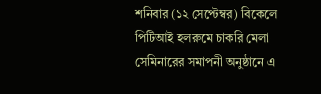শনিবার (১২ সেপ্টেম্বর) বিকেলে পিটিআই হলরুমে চাকরি মেলা সেমিনারের সমাপনী অনুষ্ঠানে এ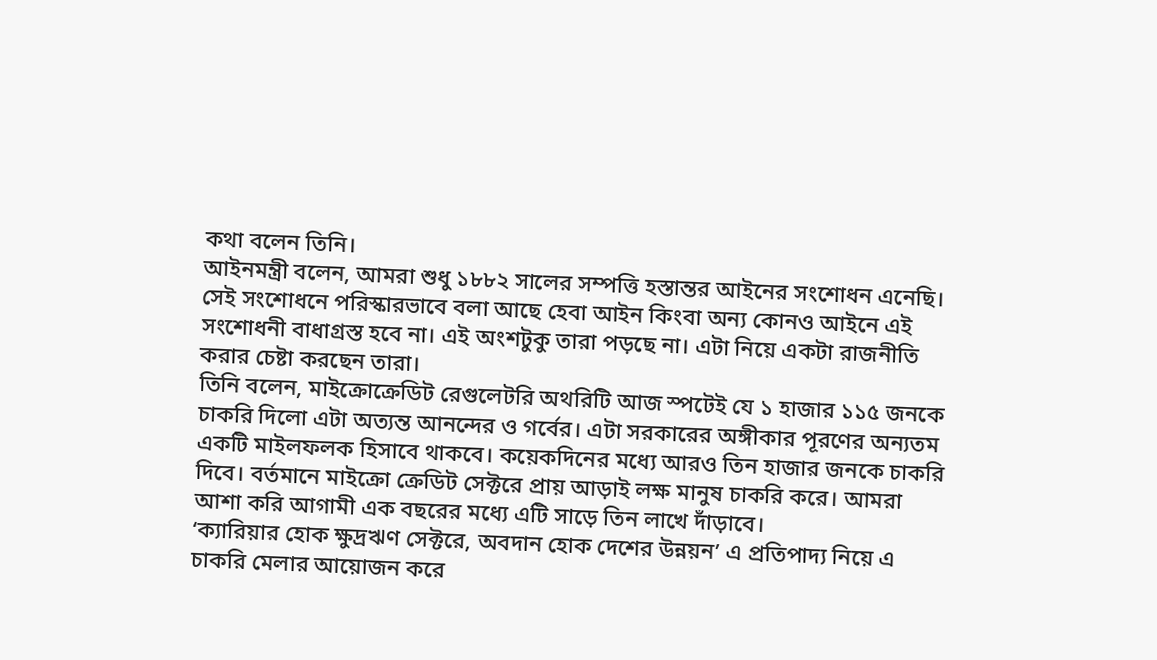কথা বলেন তিনি।
আইনমন্ত্রী বলেন, আমরা শুধু ১৮৮২ সালের সম্পত্তি হস্তান্তর আইনের সংশোধন এনেছি। সেই সংশোধনে পরিস্কারভাবে বলা আছে হেবা আইন কিংবা অন্য কোনও আইনে এই সংশোধনী বাধাগ্রস্ত হবে না। এই অংশটুকু তারা পড়ছে না। এটা নিয়ে একটা রাজনীতি করার চেষ্টা করছেন তারা।
তিনি বলেন, মাইক্রোক্রেডিট রেগুলেটরি অথরিটি আজ স্পটেই যে ১ হাজার ১১৫ জনকে চাকরি দিলো এটা অত্যন্ত আনন্দের ও গর্বের। এটা সরকারের অঙ্গীকার পূরণের অন্যতম একটি মাইলফলক হিসাবে থাকবে। কয়েকদিনের মধ্যে আরও তিন হাজার জনকে চাকরি দিবে। বর্তমানে মাইক্রো ক্রেডিট সেক্টরে প্রায় আড়াই লক্ষ মানুষ চাকরি করে। আমরা আশা করি আগামী এক বছরের মধ্যে এটি সাড়ে তিন লাখে দাঁড়াবে।
‘ক্যারিয়ার হোক ক্ষুদ্রঋণ সেক্টরে, অবদান হোক দেশের উন্নয়ন’ এ প্রতিপাদ্য নিয়ে এ চাকরি মেলার আয়োজন করে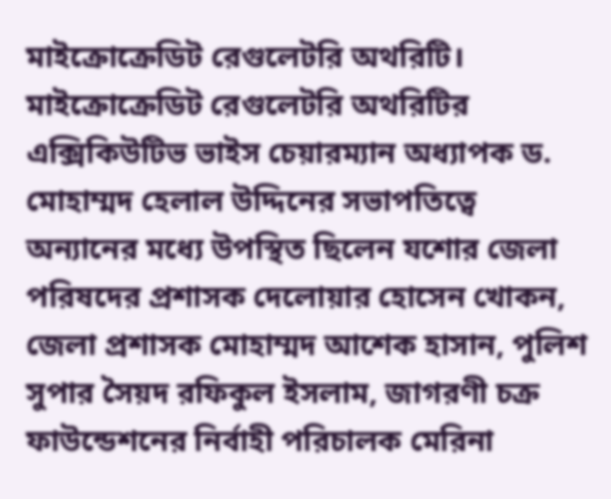মাইক্রোক্রেডিট রেগুলেটরি অথরিটি।
মাইক্রোক্রেডিট রেগুলেটরি অথরিটির এক্সিকিউটিভ ভাইস চেয়ারম্যান অধ্যাপক ড. মোহাম্মদ হেলাল উদ্দিনের সভাপতিত্বে অন্যানের মধ্যে উপস্থিত ছিলেন যশোর জেলা পরিষদের প্রশাসক দেলোয়ার হোসেন খোকন, জেলা প্রশাসক মোহাম্মদ আশেক হাসান, পুলিশ সুপার সৈয়দ রফিকুল ইসলাম, জাগরণী চক্র ফাউন্ডেশনের নির্বাহী পরিচালক মেরিনা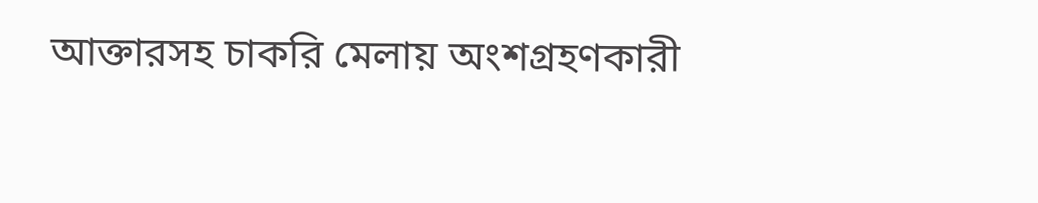আক্তারসহ চাকরি মেলায় অংশগ্রহণকারী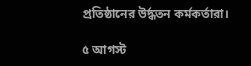প্রতিষ্ঠানের উর্দ্ধতন কর্মকর্তারা।

৫ আগস্ট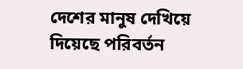দেশের মানুষ দেখিয়ে দিয়েছে পরিবর্তন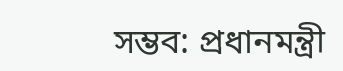সম্ভব: প্রধানমন্ত্রী